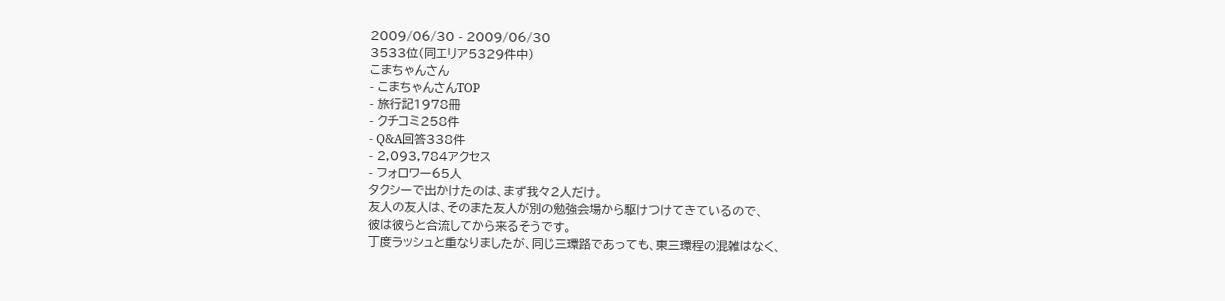2009/06/30 - 2009/06/30
3533位(同エリア5329件中)
こまちゃんさん
- こまちゃんさんTOP
- 旅行記1978冊
- クチコミ258件
- Q&A回答338件
- 2,093,784アクセス
- フォロワー65人
タクシーで出かけたのは、まず我々2人だけ。
友人の友人は、そのまた友人が別の勉強会場から駆けつけてきているので、
彼は彼らと合流してから来るそうです。
丁度ラッシュと重なりましたが、同じ三環路であっても、東三環程の混雑はなく、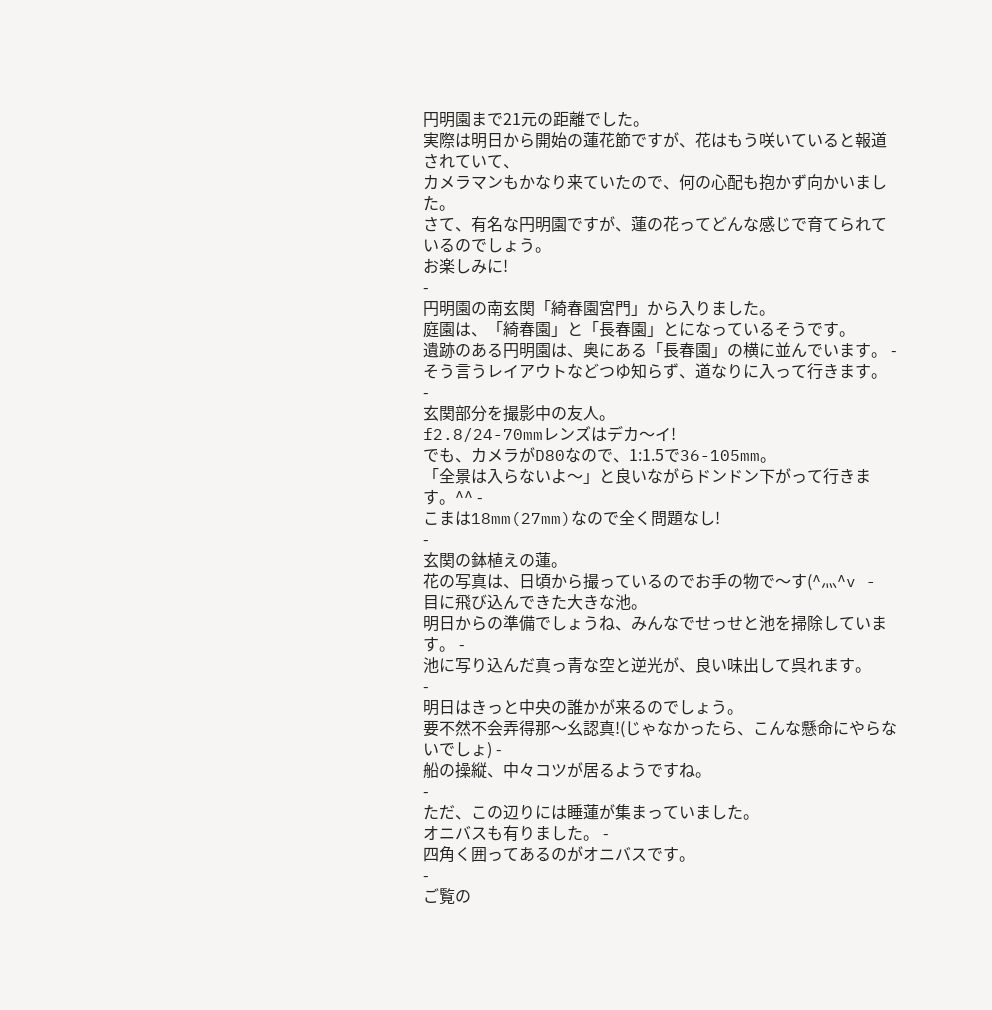円明園まで21元の距離でした。
実際は明日から開始の蓮花節ですが、花はもう咲いていると報道されていて、
カメラマンもかなり来ていたので、何の心配も抱かず向かいました。
さて、有名な円明園ですが、蓮の花ってどんな感じで育てられているのでしょう。
お楽しみに!
-
円明園の南玄関「綺春園宮門」から入りました。
庭園は、「綺春園」と「長春園」とになっているそうです。
遺跡のある円明園は、奥にある「長春園」の横に並んでいます。 -
そう言うレイアウトなどつゆ知らず、道なりに入って行きます。
-
玄関部分を撮影中の友人。
f2.8/24-70mmレンズはデカ〜イ!
でも、カメラがD80なので、1:1.5で36-105mm。
「全景は入らないよ〜」と良いながらドンドン下がって行きます。^^ -
こまは18mm(27mm)なので全く問題なし!
-
玄関の鉢植えの蓮。
花の写真は、日頃から撮っているのでお手の物で〜す(^灬^v -
目に飛び込んできた大きな池。
明日からの準備でしょうね、みんなでせっせと池を掃除しています。 -
池に写り込んだ真っ青な空と逆光が、良い味出して呉れます。
-
明日はきっと中央の誰かが来るのでしょう。
要不然不会弄得那〜幺認真!(じゃなかったら、こんな懸命にやらないでしょ) -
船の操縦、中々コツが居るようですね。
-
ただ、この辺りには睡蓮が集まっていました。
オニバスも有りました。 -
四角く囲ってあるのがオニバスです。
-
ご覧の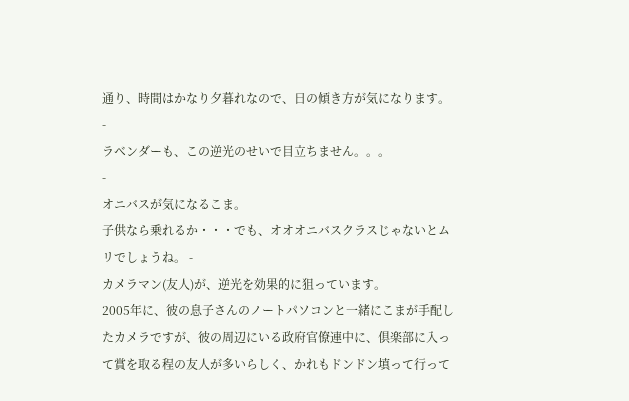通り、時間はかなり夕暮れなので、日の傾き方が気になります。
-
ラベンダーも、この逆光のせいで目立ちません。。。
-
オニバスが気になるこま。
子供なら乗れるか・・・でも、オオオニバスクラスじゃないとムリでしょうね。 -
カメラマン(友人)が、逆光を効果的に狙っています。
2005年に、彼の息子さんのノートパソコンと一緒にこまが手配したカメラですが、彼の周辺にいる政府官僚連中に、倶楽部に入って賞を取る程の友人が多いらしく、かれもドンドン填って行って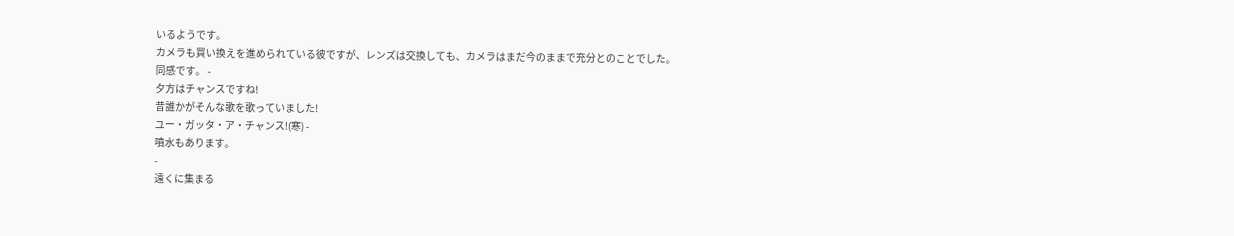いるようです。
カメラも買い換えを進められている彼ですが、レンズは交換しても、カメラはまだ今のままで充分とのことでした。
同感です。 -
夕方はチャンスですね!
昔誰かがそんな歌を歌っていました!
ユー・ガッタ・ア・チャンス!(寒) -
噴水もあります。
-
遠くに集まる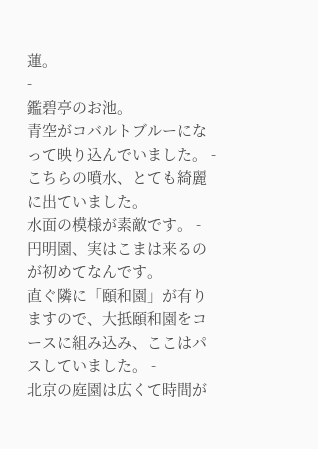蓮。
-
鑑碧亭のお池。
青空がコバルトブルーになって映り込んでいました。 -
こちらの噴水、とても綺麗に出ていました。
水面の模様が素敵です。 -
円明園、実はこまは来るのが初めてなんです。
直ぐ隣に「頤和園」が有りますので、大抵頤和園をコースに組み込み、ここはパスしていました。 -
北京の庭園は広くて時間が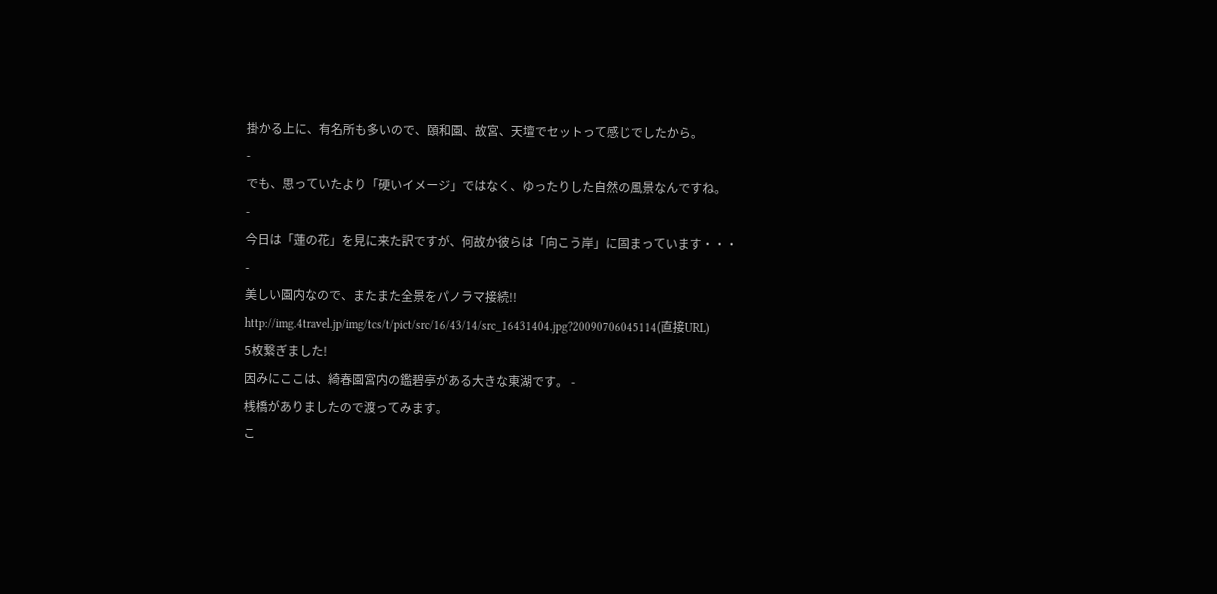掛かる上に、有名所も多いので、頤和園、故宮、天壇でセットって感じでしたから。
-
でも、思っていたより「硬いイメージ」ではなく、ゆったりした自然の風景なんですね。
-
今日は「蓮の花」を見に来た訳ですが、何故か彼らは「向こう岸」に固まっています・・・
-
美しい園内なので、またまた全景をパノラマ接続!!
http://img.4travel.jp/img/tcs/t/pict/src/16/43/14/src_16431404.jpg?20090706045114(直接URL)
5枚繋ぎました!
因みにここは、綺春園宮内の鑑碧亭がある大きな東湖です。 -
桟橋がありましたので渡ってみます。
こ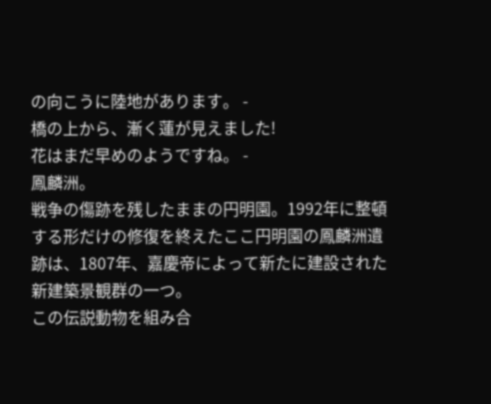の向こうに陸地があります。 -
橋の上から、漸く蓮が見えました!
花はまだ早めのようですね。 -
鳳麟洲。
戦争の傷跡を残したままの円明園。1992年に整頓する形だけの修復を終えたここ円明園の鳳麟洲遺跡は、1807年、嘉慶帝によって新たに建設された新建築景観群の一つ。
この伝説動物を組み合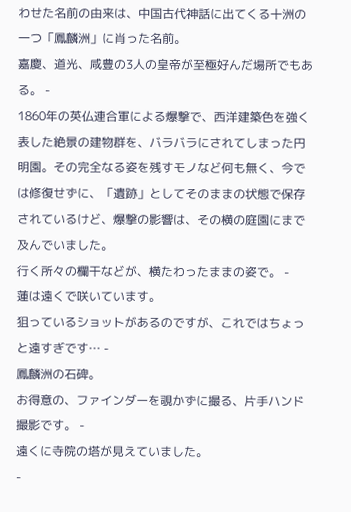わせた名前の由来は、中国古代神話に出てくる十洲の一つ「鳳麟洲」に肖った名前。
嘉慶、道光、咸豊の3人の皇帝が至極好んだ場所でもある。 -
1860年の英仏連合軍による爆撃で、西洋建築色を強く表した絶景の建物群を、バラバラにされてしまった円明園。その完全なる姿を残すモノなど何も無く、今では修復せずに、「遺跡」としてそのままの状態で保存されているけど、爆撃の影響は、その横の庭園にまで及んでいました。
行く所々の欄干などが、横たわったままの姿で。 -
蓮は遠くで咲いています。
狙っているショットがあるのですが、これではちょっと遠すぎです… -
鳳麟洲の石碑。
お得意の、ファインダーを覗かずに撮る、片手ハンド撮影です。 -
遠くに寺院の塔が見えていました。
-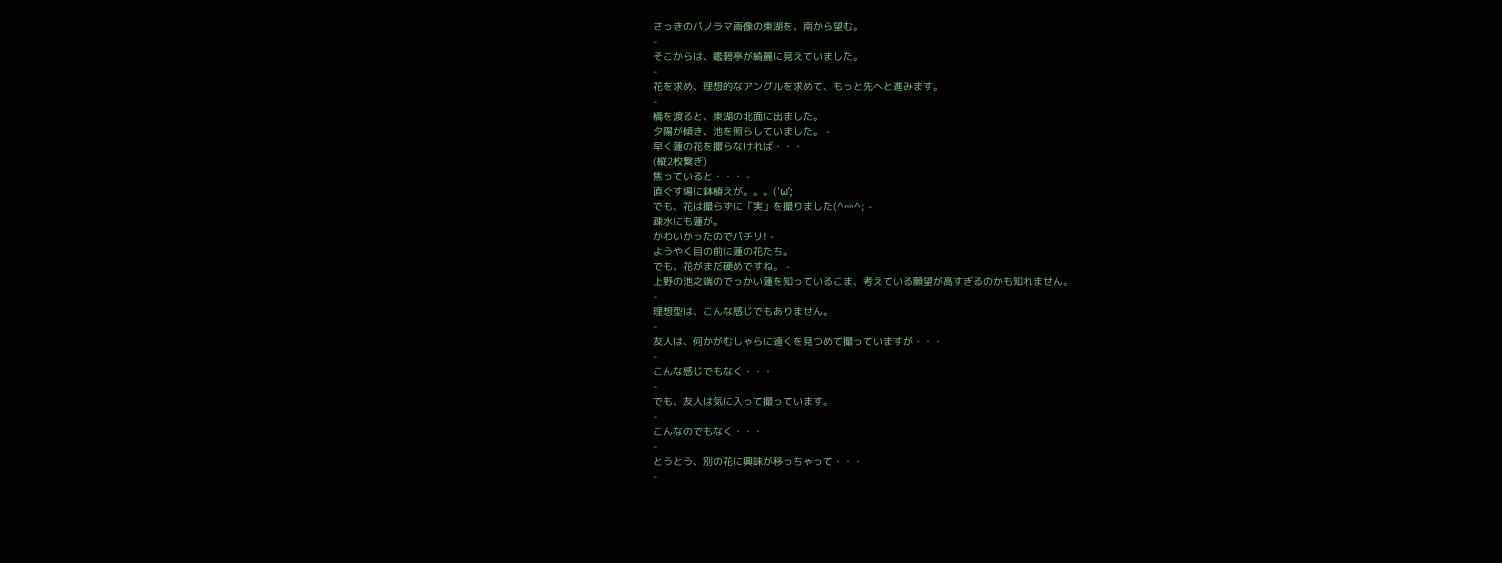さっきのパノラマ画像の東湖を、南から望む。
-
そこからは、鑑碧亭が綺麗に見えていました。
-
花を求め、理想的なアングルを求めて、もっと先へと進みます。
-
橋を渡ると、東湖の北面に出ました。
夕陽が傾き、池を照らしていました。 -
早く蓮の花を撮らなければ・・・
(縦2枚繋ぎ)
焦っていると・・・ -
直ぐす場に鉢植えが。。。(’ω’;
でも、花は撮らずに「実」を撮りました(^灬^; -
疎水にも蓮が。
かわいかったのでパチリ! -
ようやく目の前に蓮の花たち。
でも、花がまだ硬めですね。 -
上野の池之端のでっかい蓮を知っているこま、考えている願望が高すぎるのかも知れません。
-
理想型は、こんな感じでもありません。
-
友人は、何かがむしゃらに遠くを見つめて撮っていますが・・・
-
こんな感じでもなく・・・
-
でも、友人は気に入って撮っています。
-
こんなのでもなく・・・
-
とうとう、別の花に興味が移っちゃって・・・
-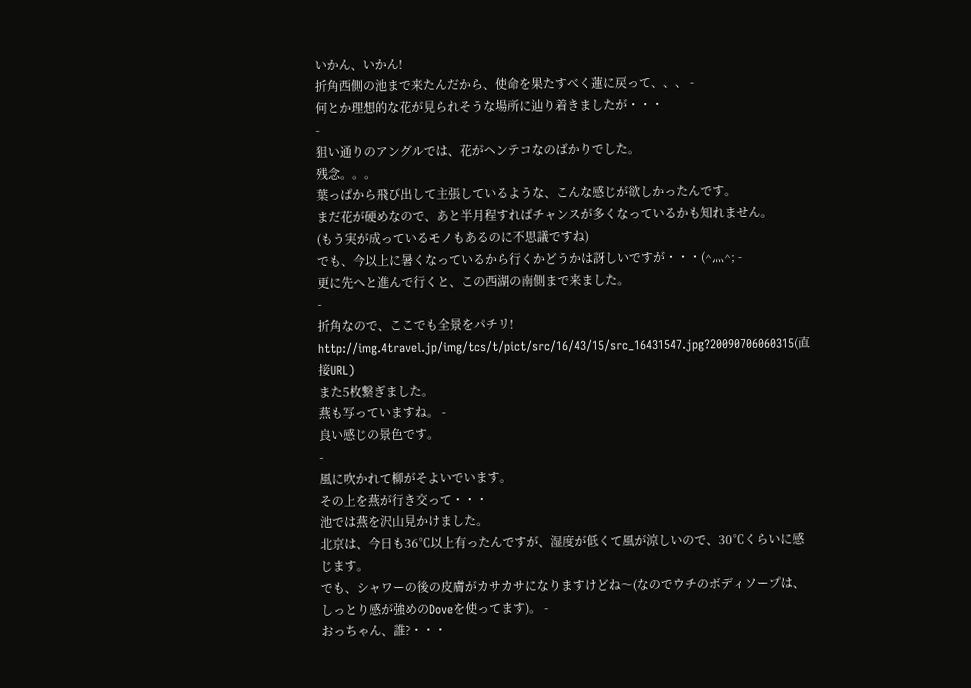いかん、いかん!
折角西側の池まで来たんだから、使命を果たすべく蓮に戻って、、、 -
何とか理想的な花が見られそうな場所に辿り着きましたが・・・
-
狙い通りのアングルでは、花がヘンテコなのばかりでした。
残念。。。
葉っぱから飛び出して主張しているような、こんな感じが欲しかったんです。
まだ花が硬めなので、あと半月程すればチャンスが多くなっているかも知れません。
(もう実が成っているモノもあるのに不思議ですね)
でも、今以上に暑くなっているから行くかどうかは訝しいですが・・・(^灬^; -
更に先へと進んで行くと、この西湖の南側まで来ました。
-
折角なので、ここでも全景をパチリ!
http://img.4travel.jp/img/tcs/t/pict/src/16/43/15/src_16431547.jpg?20090706060315(直接URL)
また5枚繋ぎました。
燕も写っていますね。 -
良い感じの景色です。
-
風に吹かれて柳がそよいでいます。
その上を燕が行き交って・・・
池では燕を沢山見かけました。
北京は、今日も36℃以上有ったんですが、湿度が低くて風が涼しいので、30℃くらいに感じます。
でも、シャワーの後の皮膚がカサカサになりますけどね〜(なのでウチのボディソープは、しっとり感が強めのDoveを使ってます)。 -
おっちゃん、誰?・・・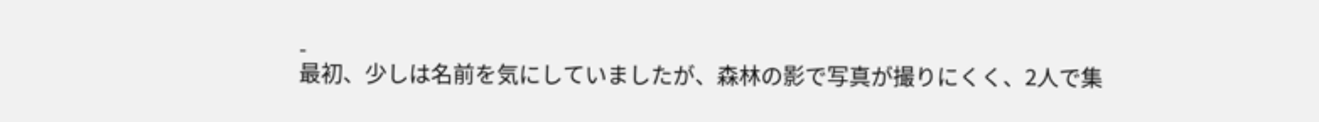-
最初、少しは名前を気にしていましたが、森林の影で写真が撮りにくく、2人で集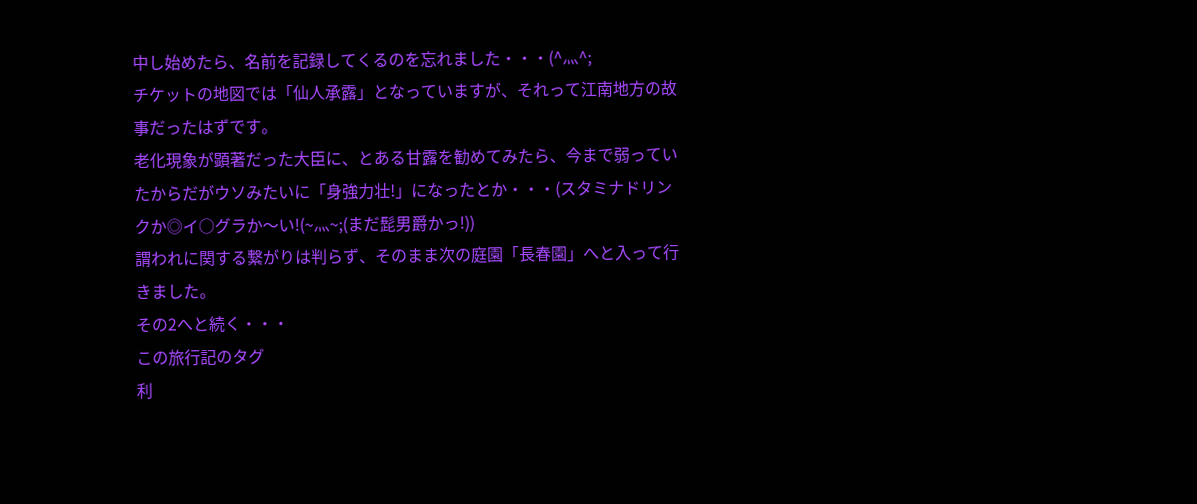中し始めたら、名前を記録してくるのを忘れました・・・(^灬^;
チケットの地図では「仙人承露」となっていますが、それって江南地方の故事だったはずです。
老化現象が顕著だった大臣に、とある甘露を勧めてみたら、今まで弱っていたからだがウソみたいに「身強力壮!」になったとか・・・(スタミナドリンクか◎イ○グラか〜い!(~灬~;(まだ髭男爵かっ!))
謂われに関する繋がりは判らず、そのまま次の庭園「長春園」へと入って行きました。
その2へと続く・・・
この旅行記のタグ
利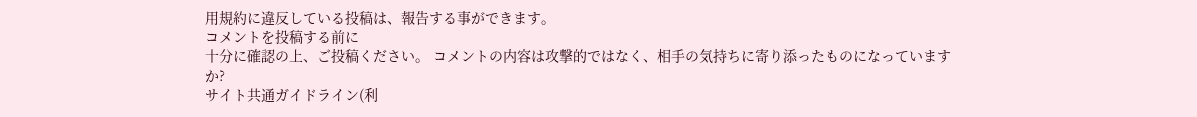用規約に違反している投稿は、報告する事ができます。
コメントを投稿する前に
十分に確認の上、ご投稿ください。 コメントの内容は攻撃的ではなく、相手の気持ちに寄り添ったものになっていますか?
サイト共通ガイドライン(利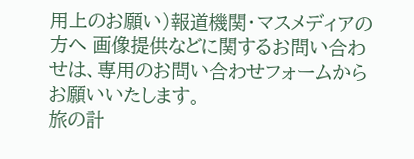用上のお願い)報道機関・マスメディアの方へ 画像提供などに関するお問い合わせは、専用のお問い合わせフォームからお願いいたします。
旅の計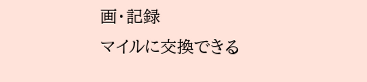画・記録
マイルに交換できる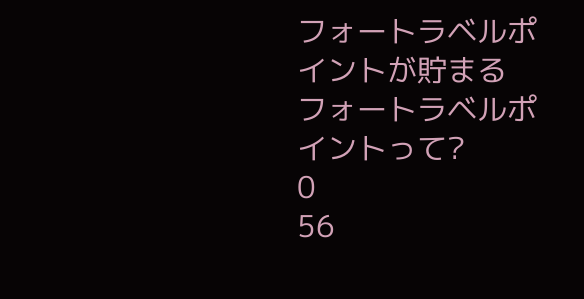フォートラベルポイントが貯まる
フォートラベルポイントって?
0
56